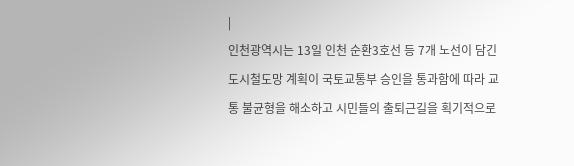|
인천광역시는 13일 인천 순환3호선 등 7개 노선이 담긴 도시철도망 계획이 국토교통부 승인을 통과함에 따라 교통 불균형을 해소하고 시민들의 출퇴근길을 획기적으로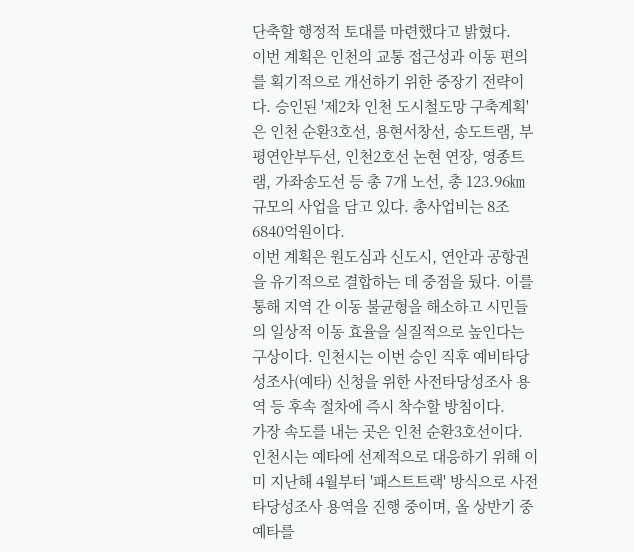단축할 행정적 토대를 마련했다고 밝혔다.
이번 계획은 인천의 교통 접근성과 이동 편의를 획기적으로 개선하기 위한 중장기 전략이다. 승인된 '제2차 인천 도시철도망 구축계획'은 인천 순환3호선, 용현서창선, 송도트램, 부평연안부두선, 인천2호선 논현 연장, 영종트램, 가좌송도선 등 총 7개 노선, 총 123.96㎞ 규모의 사업을 담고 있다. 총사업비는 8조6840억원이다.
이번 계획은 원도심과 신도시, 연안과 공항권을 유기적으로 결합하는 데 중점을 뒀다. 이를 통해 지역 간 이동 불균형을 해소하고 시민들의 일상적 이동 효율을 실질적으로 높인다는 구상이다. 인천시는 이번 승인 직후 예비타당성조사(예타) 신청을 위한 사전타당성조사 용역 등 후속 절차에 즉시 착수할 방침이다.
가장 속도를 내는 곳은 인천 순환3호선이다. 인천시는 예타에 선제적으로 대응하기 위해 이미 지난해 4월부터 '패스트트랙' 방식으로 사전타당성조사 용역을 진행 중이며, 올 상반기 중 예타를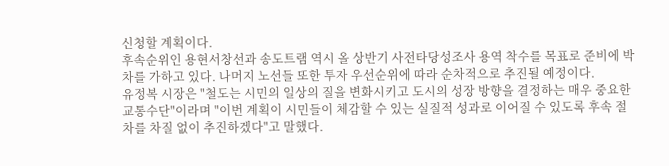신청할 계획이다.
후속순위인 용현서창선과 송도트램 역시 올 상반기 사전타당성조사 용역 착수를 목표로 준비에 박차를 가하고 있다. 나머지 노선들 또한 투자 우선순위에 따라 순차적으로 추진될 예정이다.
유정복 시장은 "철도는 시민의 일상의 질을 변화시키고 도시의 성장 방향을 결정하는 매우 중요한 교통수단"이라며 "이번 계획이 시민들이 체감할 수 있는 실질적 성과로 이어질 수 있도록 후속 절차를 차질 없이 추진하겠다"고 말했다.